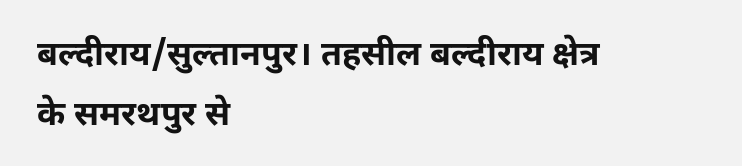बल्दीराय/सुल्तानपुर। तहसील बल्दीराय क्षेत्र के समरथपुर से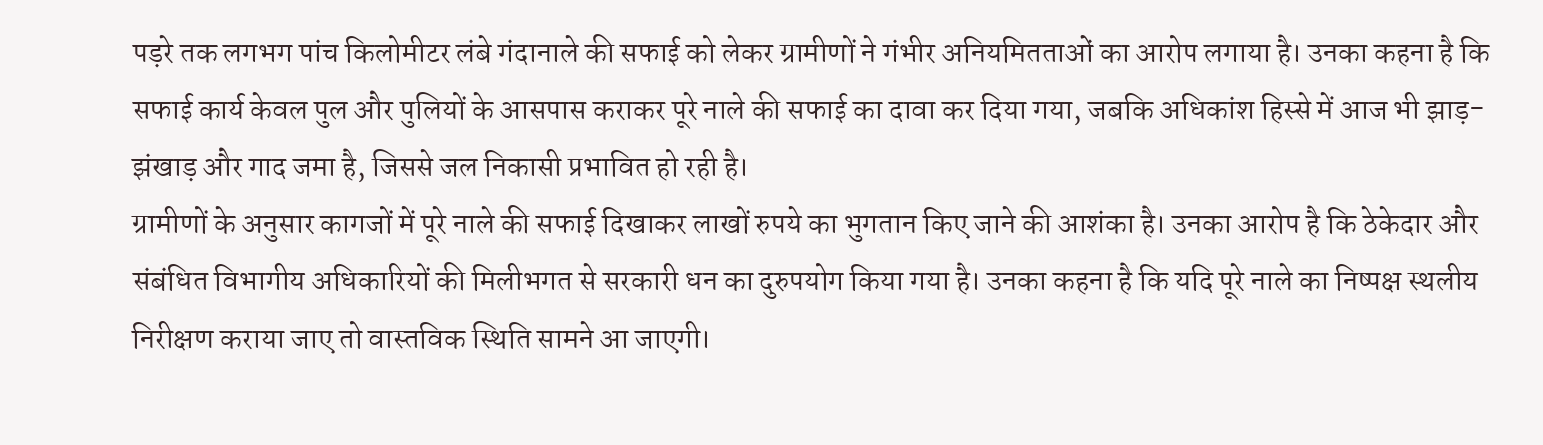पड़रे तक लगभग पांच किलोमीटर लंबे गंदानाले की सफाई को लेकर ग्रामीणों ने गंभीर अनियमितताओं का आरोप लगाया है। उनका कहना है कि सफाई कार्य केवल पुल और पुलियों के आसपास कराकर पूरे नाले की सफाई का दावा कर दिया गया, जबकि अधिकांश हिस्से में आज भी झाड़-झंखाड़ और गाद जमा है, जिससे जल निकासी प्रभावित हो रही है।
ग्रामीणों के अनुसार कागजों में पूरे नाले की सफाई दिखाकर लाखों रुपये का भुगतान किए जाने की आशंका है। उनका आरोप है कि ठेकेदार और संबंधित विभागीय अधिकारियों की मिलीभगत से सरकारी धन का दुरुपयोग किया गया है। उनका कहना है कि यदि पूरे नाले का निष्पक्ष स्थलीय निरीक्षण कराया जाए तो वास्तविक स्थिति सामने आ जाएगी।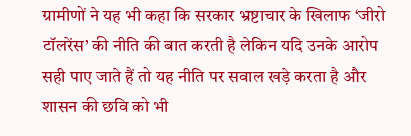ग्रामीणों ने यह भी कहा कि सरकार भ्रष्टाचार के खिलाफ ‘जीरो टॉलरेंस’ की नीति की बात करती है लेकिन यदि उनके आरोप सही पाए जाते हैं तो यह नीति पर सवाल खड़े करता है और शासन की छवि को भी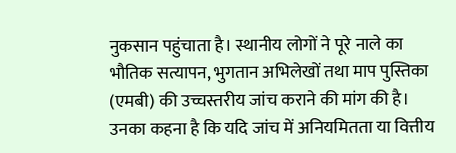नुकसान पहुंचाता है। स्थानीय लोगों ने पूरे नाले का भौतिक सत्यापन, भुगतान अभिलेखों तथा माप पुस्तिका (एमबी) की उच्चस्तरीय जांच कराने की मांग की है। उनका कहना है कि यदि जांच में अनियमितता या वित्तीय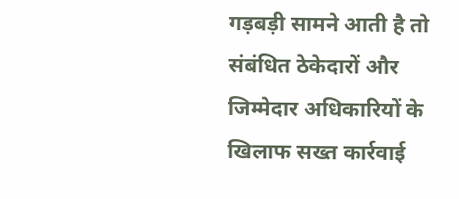गड़बड़ी सामने आती है तो संबंधित ठेकेदारों और जिम्मेदार अधिकारियों के खिलाफ सख्त कार्रवाई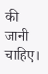की जानी चाहिए।